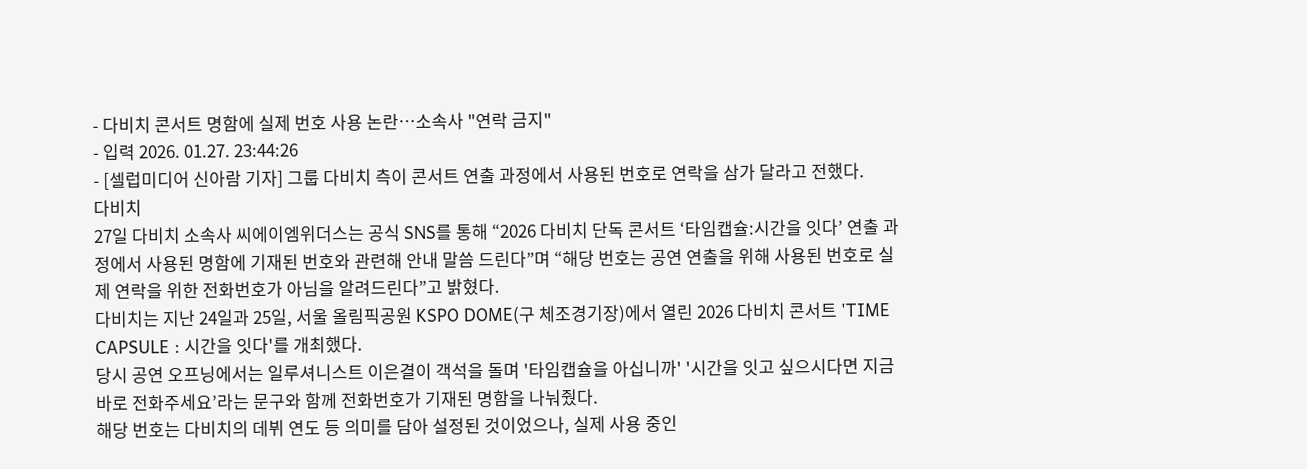- 다비치 콘서트 명함에 실제 번호 사용 논란…소속사 "연락 금지"
- 입력 2026. 01.27. 23:44:26
- [셀럽미디어 신아람 기자] 그룹 다비치 측이 콘서트 연출 과정에서 사용된 번호로 연락을 삼가 달라고 전했다.
다비치
27일 다비치 소속사 씨에이엠위더스는 공식 SNS를 통해 “2026 다비치 단독 콘서트 ‘타임캡슐:시간을 잇다’ 연출 과정에서 사용된 명함에 기재된 번호와 관련해 안내 말씀 드린다”며 “해당 번호는 공연 연출을 위해 사용된 번호로 실제 연락을 위한 전화번호가 아님을 알려드린다”고 밝혔다.
다비치는 지난 24일과 25일, 서울 올림픽공원 KSPO DOME(구 체조경기장)에서 열린 2026 다비치 콘서트 'TIME CAPSULE : 시간을 잇다'를 개최했다.
당시 공연 오프닝에서는 일루셔니스트 이은결이 객석을 돌며 '타임캡슐을 아십니까' '시간을 잇고 싶으시다면 지금 바로 전화주세요’라는 문구와 함께 전화번호가 기재된 명함을 나눠줬다.
해당 번호는 다비치의 데뷔 연도 등 의미를 담아 설정된 것이었으나, 실제 사용 중인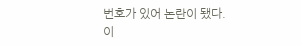번호가 있어 논란이 됐다.
이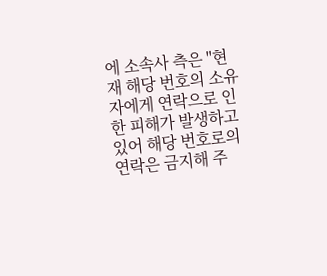에 소속사 측은 "현재 해당 번호의 소유자에게 연락으로 인한 피해가 발생하고 있어 해당 번호로의 연락은 금지해 주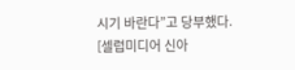시기 바란다”고 당부했다.
[셀럽미디어 신아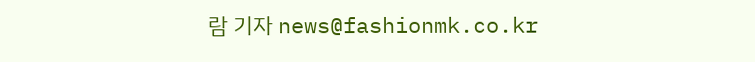람 기자 news@fashionmk.co.kr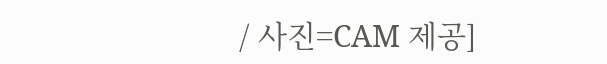/ 사진=CAM 제공]